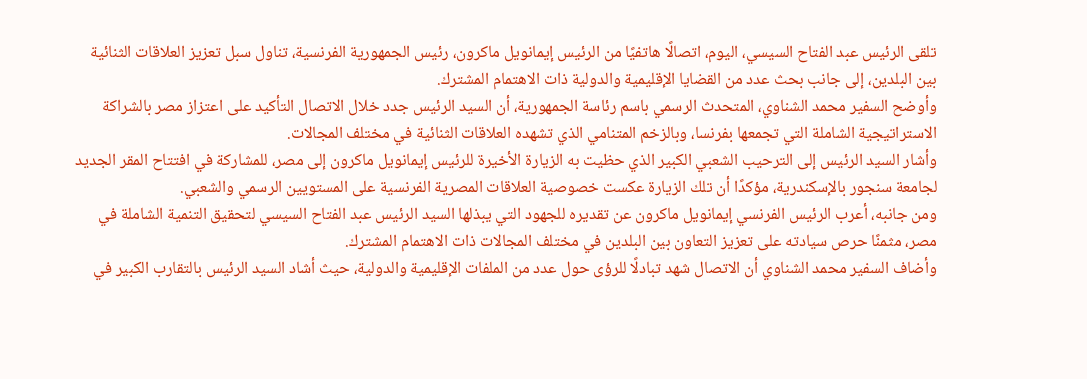تلقى الرئيس عبد الفتاح السيسي، اليوم، اتصالًا هاتفيًا من الرئيس إيمانويل ماكرون، رئيس الجمهورية الفرنسية، تناول سبل تعزيز العلاقات الثنائية بين البلدين، إلى جانب بحث عدد من القضايا الإقليمية والدولية ذات الاهتمام المشترك.
وأوضح السفير محمد الشناوي، المتحدث الرسمي باسم رئاسة الجمهورية، أن السيد الرئيس جدد خلال الاتصال التأكيد على اعتزاز مصر بالشراكة الاستراتيجية الشاملة التي تجمعها بفرنسا، وبالزخم المتنامي الذي تشهده العلاقات الثنائية في مختلف المجالات.
وأشار السيد الرئيس إلى الترحيب الشعبي الكبير الذي حظيت به الزيارة الأخيرة للرئيس إيمانويل ماكرون إلى مصر، للمشاركة في افتتاح المقر الجديد لجامعة سنجور بالإسكندرية، مؤكدًا أن تلك الزيارة عكست خصوصية العلاقات المصرية الفرنسية على المستويين الرسمي والشعبي.
ومن جانبه، أعرب الرئيس الفرنسي إيمانويل ماكرون عن تقديره للجهود التي يبذلها السيد الرئيس عبد الفتاح السيسي لتحقيق التنمية الشاملة في مصر، مثمنًا حرص سيادته على تعزيز التعاون بين البلدين في مختلف المجالات ذات الاهتمام المشترك.
وأضاف السفير محمد الشناوي أن الاتصال شهد تبادلًا للرؤى حول عدد من الملفات الإقليمية والدولية، حيث أشاد السيد الرئيس بالتقارب الكبير في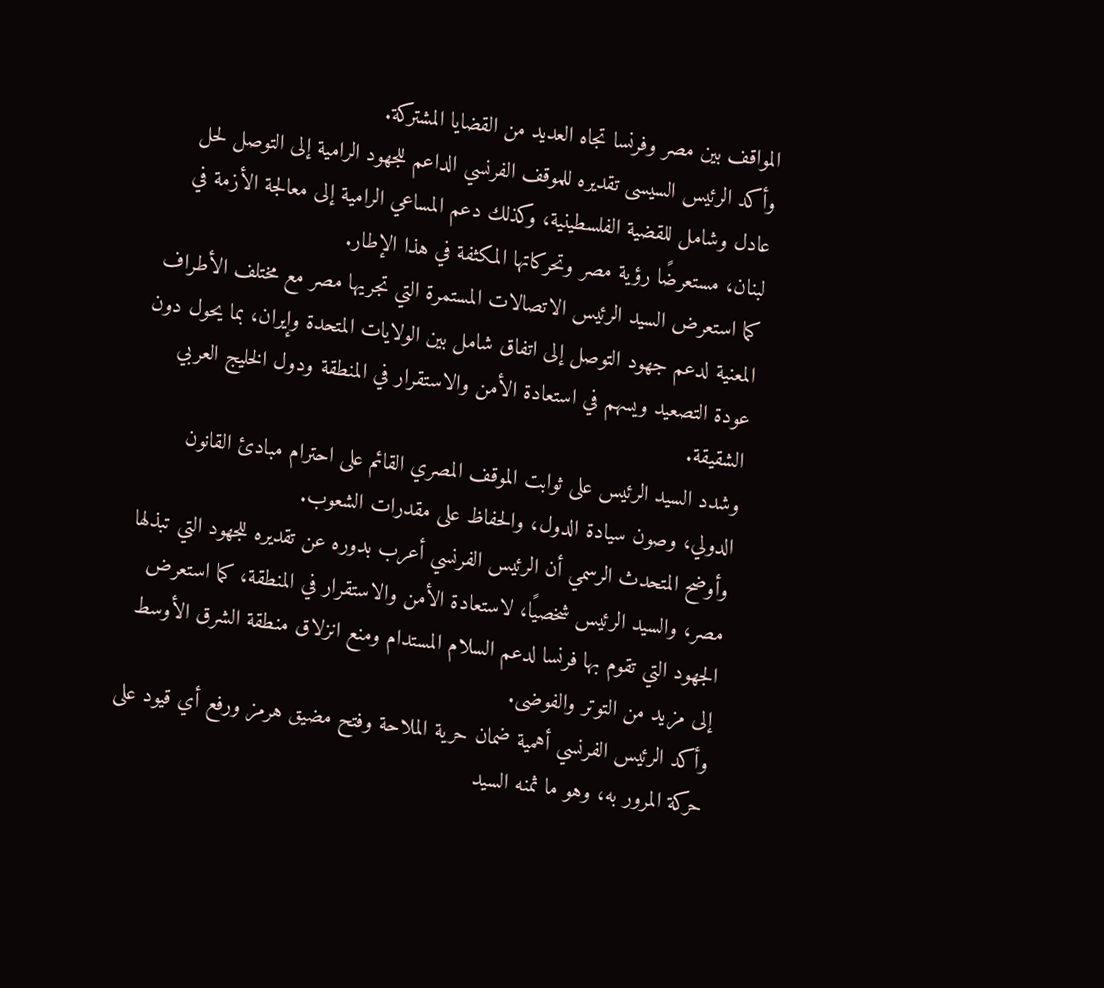المواقف بين مصر وفرنسا تجاه العديد من القضايا المشتركة.
وأكد الرئيس السيسى تقديره للموقف الفرنسي الداعم للجهود الرامية إلى التوصل لحل عادل وشامل للقضية الفلسطينية، وكذلك دعم المساعي الرامية إلى معالجة الأزمة في لبنان، مستعرضًا رؤية مصر وتحركاتها المكثفة في هذا الإطار.
كما استعرض السيد الرئيس الاتصالات المستمرة التي تجريها مصر مع مختلف الأطراف المعنية لدعم جهود التوصل إلى اتفاق شامل بين الولايات المتحدة وإيران، بما يحول دون عودة التصعيد ويسهم في استعادة الأمن والاستقرار في المنطقة ودول الخليج العربي الشقيقة.
وشدد السيد الرئيس على ثوابت الموقف المصري القائم على احترام مبادئ القانون الدولي، وصون سيادة الدول، والحفاظ على مقدرات الشعوب.
وأوضح المتحدث الرسمي أن الرئيس الفرنسي أعرب بدوره عن تقديره للجهود التي تبذلها مصر، والسيد الرئيس شخصيًا، لاستعادة الأمن والاستقرار في المنطقة، كما استعرض الجهود التي تقوم بها فرنسا لدعم السلام المستدام ومنع انزلاق منطقة الشرق الأوسط إلى مزيد من التوتر والفوضى.
وأكد الرئيس الفرنسي أهمية ضمان حرية الملاحة وفتح مضيق هرمز ورفع أي قيود على حركة المرور به، وهو ما ثمنه السيد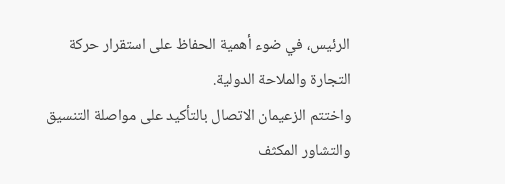الرئيس، في ضوء أهمية الحفاظ على استقرار حركة التجارة والملاحة الدولية.
واختتم الزعيمان الاتصال بالتأكيد على مواصلة التنسيق والتشاور المكثف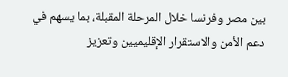بين مصر وفرنسا خلال المرحلة المقبلة، بما يسهم في دعم الأمن والاستقرار الإقليميين وتعزيز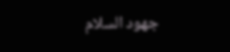جهود السلام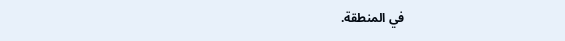في المنطقة.